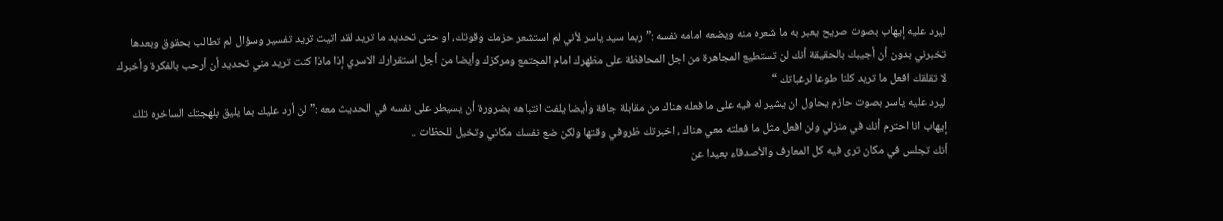ليرد عليه إيهاب بصوت صريح يعبر به ما شعره منه ويضعه امامه نفسه :”ربما سيد ياسر لأني لم استشعر حزمك وقوتك، او حتى تحديد ما تريد لقد اتيت تريد تفسير وسؤال لم تطالب بحقوق وبعدها تخبرني بدون أن أجيبك بالحقيقة أنك لن تستطيع المجاهرة من اجل المحافظة على مظهرك امام المجتمع ومركزك وأيضا من أجل استقرارك الاسري إذا ماذا كنت تريد مني تحديد أن أرحب بالفكرة وأخبرك لا تقلقك افعل ما تريد كلنا طوعا لرغباتك “
ليرد عليه ياسر بصوت حازم يحاول ان يشير له فيه على ما فعله هناك من مقابلة جافة وأيضا يلفت انتباهه بضرورة أن يسيطر على نفسه في الحديث معه :”لن أرد عليك بما يليق بلهجتك الساخره تلك إيهاب انا احترم أنك في منزلي ولن افعل مثل ما فعلته معي هناك ، اخبرتك ظروفي وقتها ولكن ضع نفسك مكاني وتخيل للحظات ..
أنك تجلس في مكان ترى فيه كل المعارف والأصدقاء بعيدا عن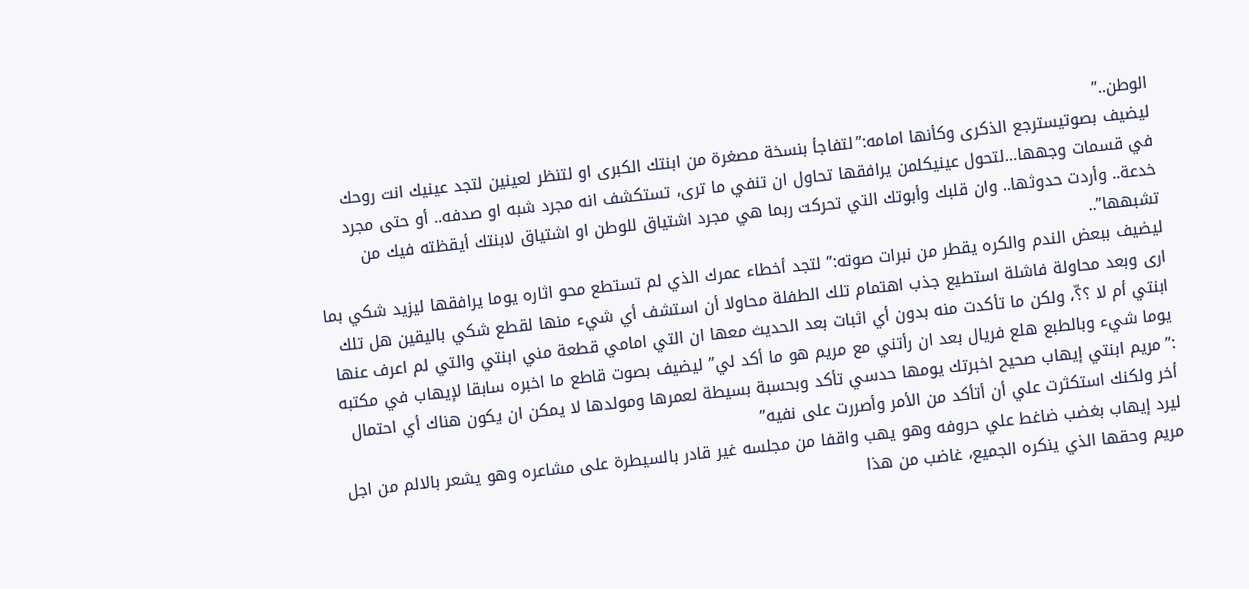الوطن..”
ليضيف بصوتيسترجع الذكرى وكأنها امامه:”لتفاجأ بنسخة مصغرة من ابنتك الكبرى او لتنظر لعينين لتجد عينيك انت روحك في قسمات وجهها…لتحول عينيكلمن يرافقها تحاول ان تنفي ما ترى، تستكشف انه مجرد شبه او صدفه.. أو حتى مجرد خدعة.. وأردت حدوثها.. وان قلبك وأبوتك التي تحركت ربما هي مجرد اشتياق للوطن او اشتياق لابنتك أيقظته فيك من تشبهها”..
ليضيف ببعض الندم والكره يقطر من نبرات صوته:” لتجد أخطاء عمرك الذي لم تستطع محو اثاره يوما يرافقها ليزيد شكي بما ارى وبعد محاولة فاشلة استطيع جذب اهتمام تلك الطفلة محاولا أن استشف أي شيء منها لقطع شكي باليقين هل تلك ابنتي أم لا ؟؟ّ، ولكن ما تأكدت منه بدون أي اثبات بعد الحديث معها ان التي امامي قطعة مني ابنتي والتي لم اعرف عنها يوما شيء وبالطبع هلع فريال بعد ان رأتني مع مريم هو ما أكد لي” ليضيف بصوت قاطع ما اخبره سابقا لإيهاب في مكتبه :”مريم ابنتي إيهاب صحيح اخبرتك يومها حدسي تأكد وبحسبة بسيطة لعمرها ومولدها لا يمكن ان يكون هناك أي احتمال أخر ولكنك استكثرت علي أن أتأكد من الأمر وأصررت على نفيه”
ليرد إيهاب بغضب ضاغط علي حروفه وهو يهب واقفا من مجلسه غير قادر بالسيطرة على مشاعره وهو يشعر بالالم من اجل مريم وحقها الذي ينكره الجميع، غاضب من هذا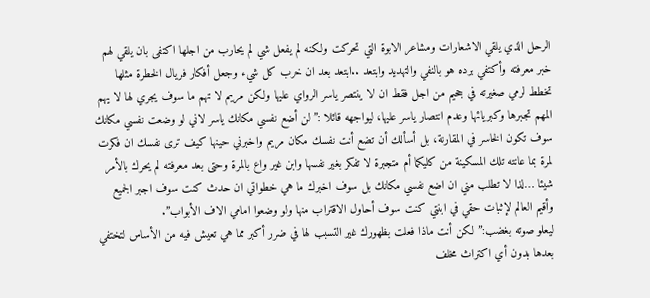الرحل الذي يلقي الاشعارات ومشاعر الابوة التي تحركت ولكنه لم يفعل شي لم يحارب من اجلها اكتفى بان يلقي لهم خبر معرفته وأكتفي برده هو بالنفي والتهديد وابتعد ..ابتعد بعد ان خرب كل شيء وجعل أفكار فريال الخطرة مثلها تخطط لرمي صغيرته في جحيم من اجل فقط ان لا ينتصر ياسر الرواي عليها ولكن مريم لا تهم ما سوف يجري لها لا يهم المهم تجبرها وكبريائها وعدم انتصار ياسر عليها، ليواجهه قائلا :”لن أضع نفسي مكانك ياسر لاني لو وضعت نفسي مكانك سوف تكون الخاسر في المقارنة، بل أسألك أن تضع أنت نفسك مكان مريم واخبرني حينها كيف ترى نفسك ان فكرت لمرة بما عانته تلك المسكينة من كليكما أم متجبرة لا تفكر بغير نفسها وابن غير واع بالمرة وحتى بعد معرفته لم يحرك بالأمر شيئا …لذا لا تطلب مني ان اضع نفسي مكانك بل سوف اخبرك ما هي خطواتي ان حدث كنت سوف اجبر الجميع وأقيم العالم لإثبات حقي في ابنتي كنت سوف أحاول الاقتراب منها ولو وضعوا امامي الاف الأبواب”.
ليعلو صوته بغضب:” لكن أنت ماذا فعلت بظهورك غير التسبب لها في ضرر أكبر مما هي تعيش فيه من الأساس لتختفي بعدها بدون أي اكتراث مخلف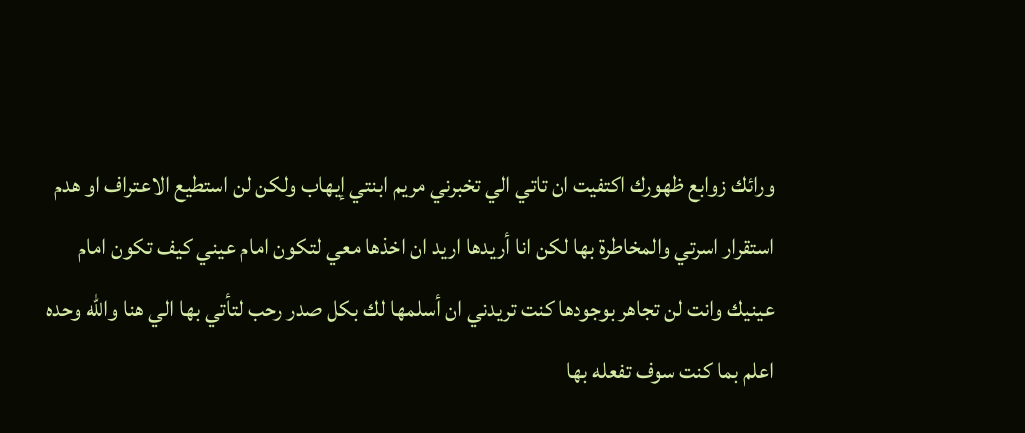ورائك زوابع ظهورك اكتفيت ان تاتي الي تخبرني مريم ابنتي إيهاب ولكن لن استطيع الاعتراف او هدم استقرار اسرتي والمخاطرة بها لكن انا أريدها اريد ان اخذها معي لتكون امام عيني كيف تكون امام عينيك وانت لن تجاهر بوجودها كنت تريدني ان أسلمها لك بكل صدر رحب لتأتي بها الي هنا والله وحده اعلم بما كنت سوف تفعله بها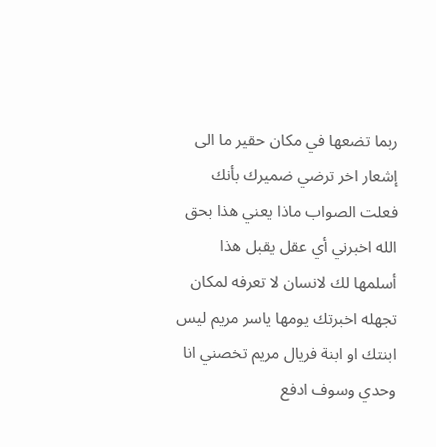ربما تضعها في مكان حقير ما الى إشعار اخر ترضي ضميرك بأنك فعلت الصواب ماذا يعني هذا بحق الله اخبرني أي عقل يقبل هذا أسلمها لك لانسان لا تعرفه لمكان تجهله اخبرتك يومها ياسر مريم ليس ابنتك او ابنة فريال مريم تخصني انا وحدي وسوف ادفع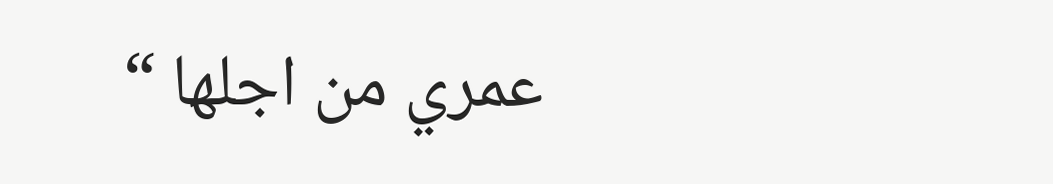عمري من اجلها “